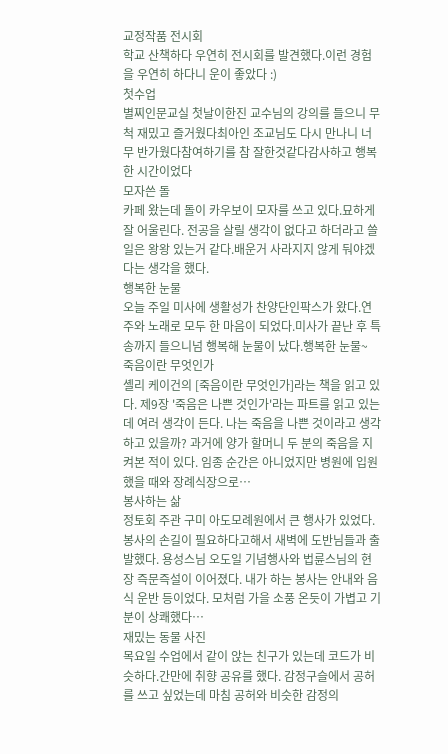교정작품 전시회
학교 산책하다 우연히 전시회를 발견했다.이런 경험을 우연히 하다니 운이 좋았다 :)
첫수업
별찌인문교실 첫날이한진 교수님의 강의를 들으니 무척 재밌고 즐거웠다최아인 조교님도 다시 만나니 너무 반가웠다참여하기를 참 잘한것같다감사하고 행복한 시간이었다
모자쓴 돌
카페 왔는데 돌이 카우보이 모자를 쓰고 있다.묘하게 잘 어울린다. 전공을 살릴 생각이 없다고 하더라고 쓸 일은 왕왕 있는거 같다.배운거 사라지지 않게 둬야겠다는 생각을 했다.
행복한 눈물
오늘 주일 미사에 생활성가 찬양단인팍스가 왔다.연주와 노래로 모두 한 마음이 되었다.미사가 끝난 후 특송까지 들으니넘 행복해 눈물이 났다.행복한 눈물~
죽음이란 무엇인가
셸리 케이건의 [죽음이란 무엇인가]라는 책을 읽고 있다. 제9장 '죽음은 나쁜 것인가'라는 파트를 읽고 있는데 여러 생각이 든다. 나는 죽음을 나쁜 것이라고 생각하고 있을까? 과거에 양가 할머니 두 분의 죽음을 지켜본 적이 있다. 임종 순간은 아니었지만 병원에 입원했을 때와 장례식장으로…
봉사하는 삶
정토회 주관 구미 아도모례원에서 큰 행사가 있었다. 봉사의 손길이 필요하다고해서 새벽에 도반님들과 출발했다. 용성스님 오도일 기념행사와 법륜스님의 현장 즉문즉설이 이어졌다. 내가 하는 봉사는 안내와 음식 운반 등이었다. 모처럼 가을 소풍 온듯이 가볍고 기분이 상쾌했다…
재밌는 동물 사진
목요일 수업에서 같이 앉는 친구가 있는데 코드가 비슷하다.간만에 취향 공유를 했다. 감정구슬에서 공허를 쓰고 싶었는데 마침 공허와 비슷한 감정의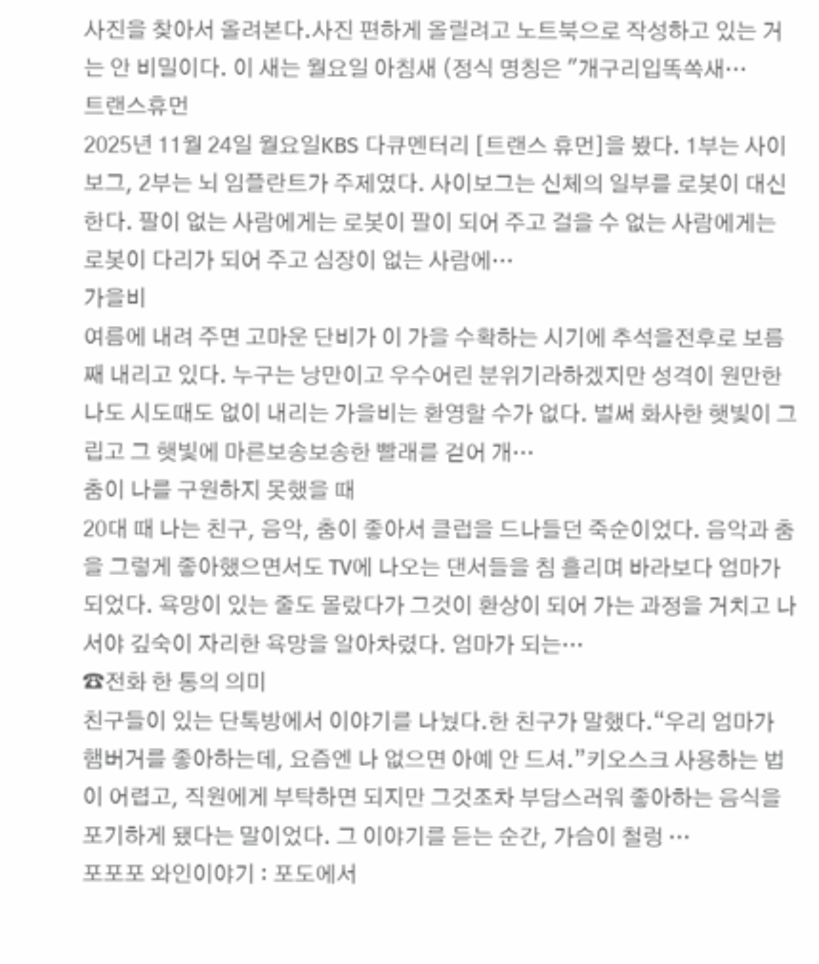사진을 찾아서 올려본다.사진 편하게 올릴려고 노트북으로 작성하고 있는 거는 안 비밀이다. 이 새는 월요일 아침새 (정식 명칭은 "개구리입똑쏙새…
트랜스휴먼
2025년 11월 24일 월요일KBS 다큐멘터리 [트랜스 휴먼]을 봤다. 1부는 사이보그, 2부는 뇌 임플란트가 주제였다. 사이보그는 신체의 일부를 로봇이 대신 한다. 팔이 없는 사람에게는 로봇이 팔이 되어 주고 걸을 수 없는 사람에게는 로봇이 다리가 되어 주고 심장이 없는 사람에…
가을비
여름에 내려 주면 고마운 단비가 이 가을 수확하는 시기에 추석을전후로 보름째 내리고 있다. 누구는 낭만이고 우수어린 분위기라하겠지만 성격이 원만한 나도 시도때도 없이 내리는 가을비는 환영할 수가 없다. 벌써 화사한 햇빛이 그립고 그 햇빛에 마른보송보송한 빨래를 걷어 개…
춤이 나를 구원하지 못했을 때
20대 때 나는 친구, 음악, 춤이 좋아서 클럽을 드나들던 죽순이었다. 음악과 춤을 그렇게 좋아했으면서도 TV에 나오는 댄서들을 침 흘리며 바라보다 엄마가 되었다. 욕망이 있는 줄도 몰랐다가 그것이 환상이 되어 가는 과정을 거치고 나서야 깊숙이 자리한 욕망을 알아차렸다. 엄마가 되는…
☎전화 한 통의 의미
친구들이 있는 단톡방에서 이야기를 나눴다.한 친구가 말했다.“우리 엄마가 햄버거를 좋아하는데, 요즘엔 나 없으면 아예 안 드셔.”키오스크 사용하는 법이 어렵고, 직원에게 부탁하면 되지만 그것조차 부담스러워 좋아하는 음식을 포기하게 됐다는 말이었다. 그 이야기를 듣는 순간, 가슴이 철렁 …
포포포 와인이야기 : 포도에서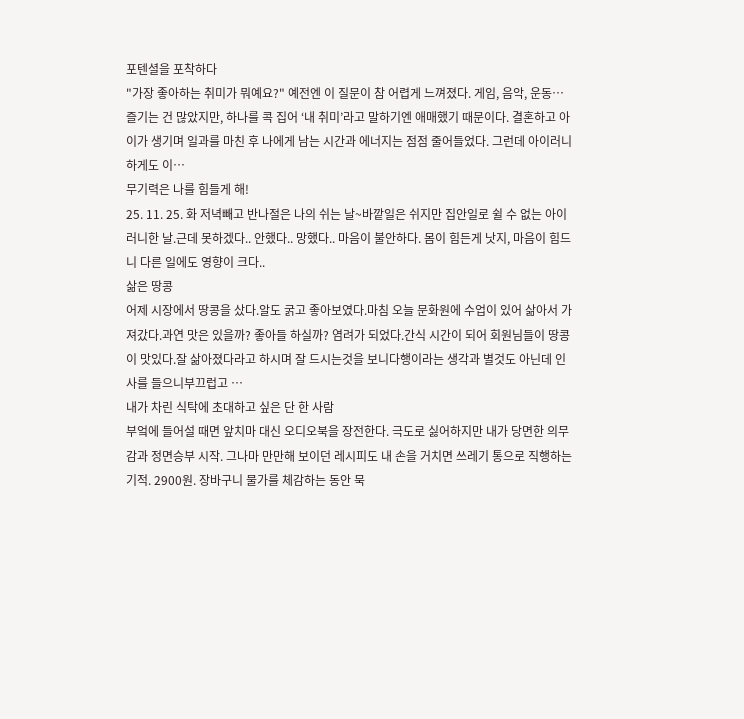포텐셜을 포착하다
"가장 좋아하는 취미가 뭐예요?" 예전엔 이 질문이 참 어렵게 느껴졌다. 게임, 음악, 운동… 즐기는 건 많았지만, 하나를 콕 집어 ‘내 취미’라고 말하기엔 애매했기 때문이다. 결혼하고 아이가 생기며 일과를 마친 후 나에게 남는 시간과 에너지는 점점 줄어들었다. 그런데 아이러니하게도 이…
무기력은 나를 힘들게 해!
25. 11. 25. 화 저녁빼고 반나절은 나의 쉬는 날~바깥일은 쉬지만 집안일로 쉴 수 없는 아이러니한 날.근데 못하겠다.. 안했다.. 망했다.. 마음이 불안하다. 몸이 힘든게 낫지, 마음이 힘드니 다른 일에도 영향이 크다..
삶은 땅콩
어제 시장에서 땅콩을 샀다.알도 굵고 좋아보였다.마침 오늘 문화원에 수업이 있어 삶아서 가져갔다.과연 맛은 있을까? 좋아들 하실까? 염려가 되었다.간식 시간이 되어 회원님들이 땅콩이 맛있다.잘 삶아졌다라고 하시며 잘 드시는것을 보니다행이라는 생각과 별것도 아닌데 인사를 들으니부끄럽고 …
내가 차린 식탁에 초대하고 싶은 단 한 사람
부엌에 들어설 때면 앞치마 대신 오디오북을 장전한다. 극도로 싫어하지만 내가 당면한 의무감과 정면승부 시작. 그나마 만만해 보이던 레시피도 내 손을 거치면 쓰레기 통으로 직행하는 기적. 2900원. 장바구니 물가를 체감하는 동안 묵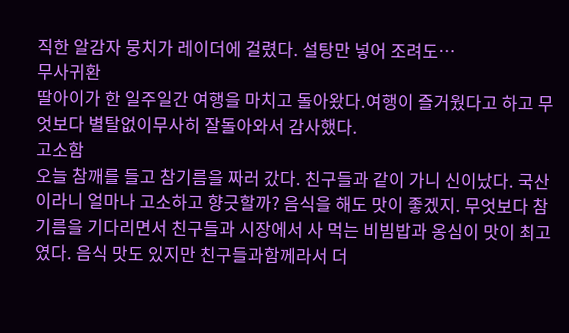직한 알감자 뭉치가 레이더에 걸렸다. 설탕만 넣어 조려도…
무사귀환
딸아이가 한 일주일간 여행을 마치고 돌아왔다.여행이 즐거웠다고 하고 무엇보다 별탈없이무사히 잘돌아와서 감사했다.
고소함
오늘 참깨를 들고 참기름을 짜러 갔다. 친구들과 같이 가니 신이났다. 국산이라니 얼마나 고소하고 향긋할까? 음식을 해도 맛이 좋겠지. 무엇보다 참기름을 기다리면서 친구들과 시장에서 사 먹는 비빔밥과 옹심이 맛이 최고였다. 음식 맛도 있지만 친구들과함께라서 더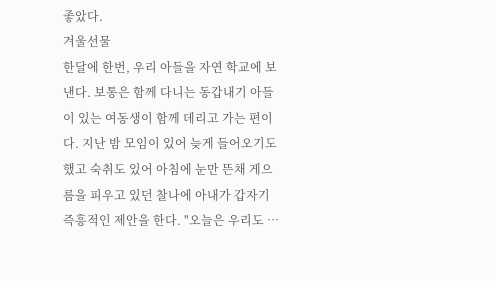좋았다.
겨울선물
한달에 한번, 우리 아들을 자연 학교에 보낸다. 보통은 함께 다니는 동갑내기 아들이 있는 여동생이 함께 데리고 가는 편이다. 지난 밤 모임이 있어 늦게 들어오기도 했고 숙취도 있어 아침에 눈만 뜬채 게으름을 피우고 있던 찰나에 아내가 갑자기 즉흥적인 제안을 한다. "오늘은 우리도 …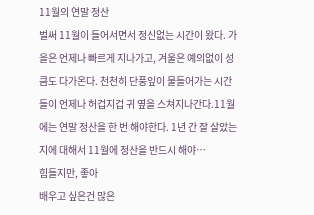11월의 연말 정산
벌써 11월이 들어서면서 정신없는 시간이 왔다. 가을은 언제나 빠르게 지나가고, 겨울은 예의없이 성큼도 다가온다. 천천히 단풍잎이 물들어가는 시간들이 언제나 허겁지겁 귀 옆을 스쳐지나간다.11월에는 연말 정산을 한 번 해야한다. 1년 간 잘 살았는지에 대해서 11월에 정산을 반드시 해야…
힘들지만, 좋아
배우고 싶은건 많은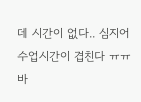데 시간이 없다.. 심지어 수업시간이 겹친다 ㅠㅠ 바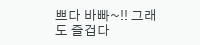쁘다 바빠~!! 그래도 즐겁다